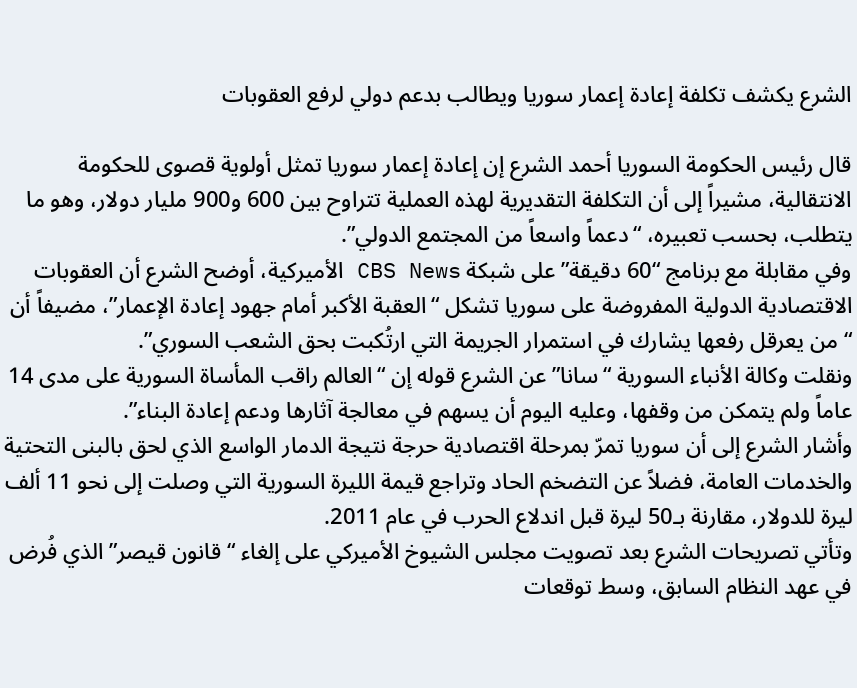الشرع يكشف تكلفة إعادة إعمار سوريا ويطالب بدعم دولي لرفع العقوبات

قال رئيس الحكومة السوريا أحمد الشرع إن إعادة إعمار سوريا تمثل أولوية قصوى للحكومة الانتقالية، مشيراً إلى أن التكلفة التقديرية لهذه العملية تتراوح بين 600 و900 مليار دولار، وهو ما يتطلب، بحسب تعبيره، “دعماً واسعاً من المجتمع الدولي”.
وفي مقابلة مع برنامج “60 دقيقة” على شبكة CBS News الأميركية، أوضح الشرع أن العقوبات الاقتصادية الدولية المفروضة على سوريا تشكل “العقبة الأكبر أمام جهود إعادة الإعمار”، مضيفاً أن “من يعرقل رفعها يشارك في استمرار الجريمة التي ارتُكبت بحق الشعب السوري”.
ونقلت وكالة الأنباء السورية “سانا” عن الشرع قوله إن “العالم راقب المأساة السورية على مدى 14 عاماً ولم يتمكن من وقفها، وعليه اليوم أن يسهم في معالجة آثارها ودعم إعادة البناء”.
وأشار الشرع إلى أن سوريا تمرّ بمرحلة اقتصادية حرجة نتيجة الدمار الواسع الذي لحق بالبنى التحتية والخدمات العامة، فضلاً عن التضخم الحاد وتراجع قيمة الليرة السورية التي وصلت إلى نحو 11 ألف ليرة للدولار، مقارنة بـ50 ليرة قبل اندلاع الحرب في عام 2011.
وتأتي تصريحات الشرع بعد تصويت مجلس الشيوخ الأميركي على إلغاء “قانون قيصر” الذي فُرض في عهد النظام السابق، وسط توقعات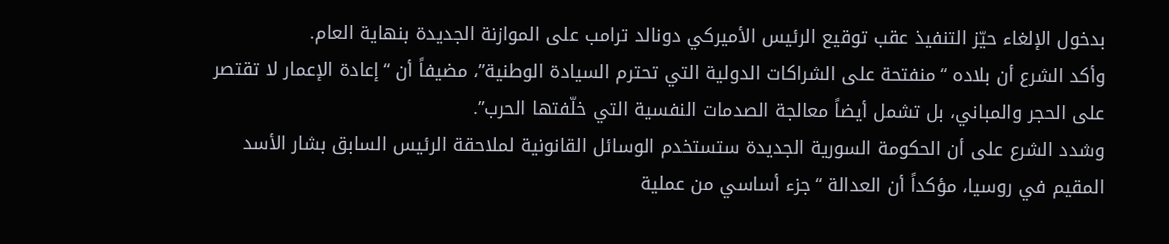بدخول الإلغاء حيّز التنفيذ عقب توقيع الرئيس الأميركي دونالد ترامب على الموازنة الجديدة بنهاية العام.
وأكد الشرع أن بلاده “منفتحة على الشراكات الدولية التي تحترم السيادة الوطنية”، مضيفاً أن “إعادة الإعمار لا تقتصر على الحجر والمباني، بل تشمل أيضاً معالجة الصدمات النفسية التي خلّفتها الحرب”.
وشدد الشرع على أن الحكومة السورية الجديدة ستستخدم الوسائل القانونية لملاحقة الرئيس السابق بشار الأسد المقيم في روسيا، مؤكداً أن العدالة “جزء أساسي من عملية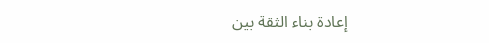إعادة بناء الثقة بين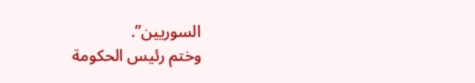السوريين”.
وختم رئيس الحكومة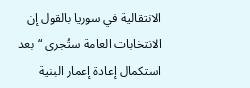الانتقالية في سوريا بالقول إن الانتخابات العامة ستُجرى “بعد استكمال إعادة إعمار البنية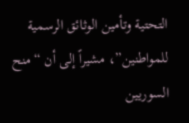التحتية وتأمين الوثائق الرسمية للمواطنين”، مشيراً إلى أن “منح السوريين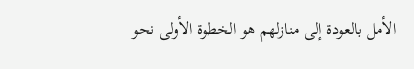الأمل بالعودة إلى منازلهم هو الخطوة الأولى نحو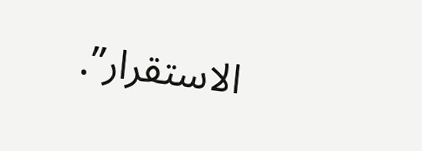الاستقرار”.